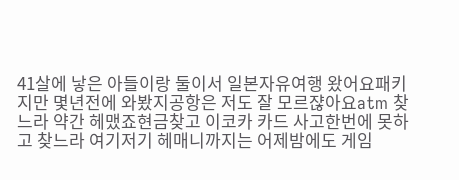41살에 낳은 아들이랑 둘이서 일본자유여행 왔어요패키지만 몇년전에 와봤지공항은 저도 잘 모르쟎아요atm 찾느라 약간 헤맸죠현금찾고 이코카 카드 사고한번에 못하고 찾느라 여기저기 헤매니까지는 어제밤에도 게임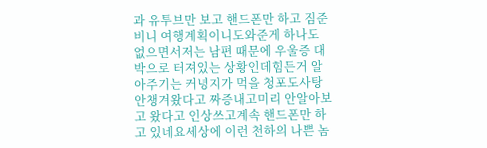과 유투브만 보고 핸드폰만 하고 짐준비니 여행계획이니도와준게 하나도 없으면서저는 남편 때문에 우울증 대박으로 터져있는 상황인데힘든거 알아주기는 커녕지가 먹을 청포도사탕 안챙겨왔다고 짜증내고미리 안알아보고 왔다고 인상쓰고계속 핸드폰만 하고 있네요세상에 이런 천하의 나쁜 놈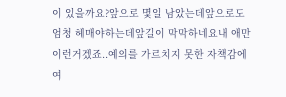이 있을까요?앞으로 몇일 남았는데앞으로도 엄청 헤매야하는데앞길이 막막하네요내 애만 이런거겠죠..예의를 가르치지 못한 자책감에 여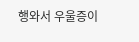행와서 우울증이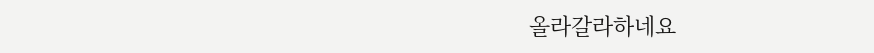올라갈라하네요